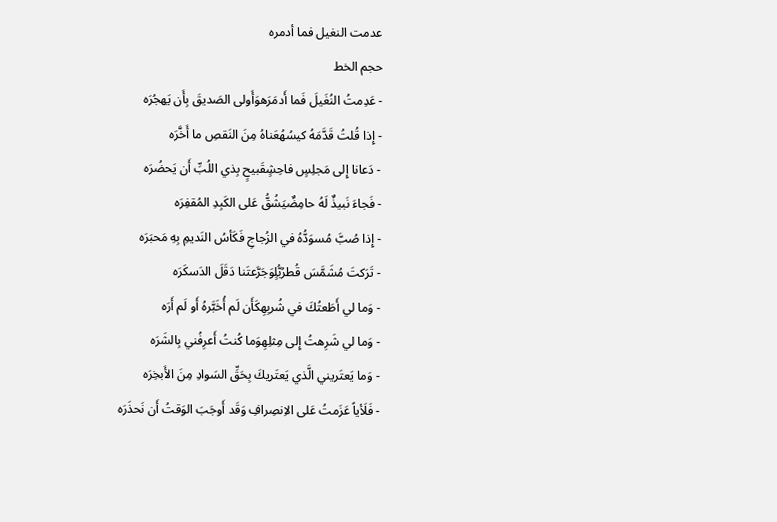عدمت النغيل فما أدمره
حجم الخط
- عَدِمتُ النُغَيلَ فَما أَدمَرَهوَأَولى الصَديقَ بِأَن يَهجُرَه
- إِذا قُلتُ قَدَّمَهُ كيسُهُعَناهُ مِنَ النَقصِ ما أَخَّرَه
- دَعانا إِلى مَجلِسٍ فاحِشٍقَبيحٍ بِذي اللُبِّ أَن يَحضُرَه
- فَجاءَ نَبيذٌ لَهُ حامِضٌيَشُقُّ عَلى الكَبِدِ المُقفِرَه
- إِذا صُبَّ مُسوَدُّهُ في الزُجاجِ فَكَأسُ النَديمِ بِهِ مَحبَرَه
- تَرَكتَ مُشَمَّسَ قُطرُبُّلٍوَجَرَّعتَنا دَقَلَ الدَسكَرَه
- وَما لي أَطَعتُكَ في شُربِهِكَأَن لَم أُخَبَّرهُ أَو لَم أَرَه
- وَما لي شَرِهتُ إِلى مِثلِهِوَما كُنتُ أَعرِفُني بِالشَرَه
- وَما يَعتَريني الَّذي يَعتَريكَ بِحَقِّ السَوادِ مِنَ الأَبخِرَه
- فَلَأياً عَزَمتُ عَلى الاِنصِرافِ وَقَد أَوجَبَ الوَقتُ أَن نَحذَرَه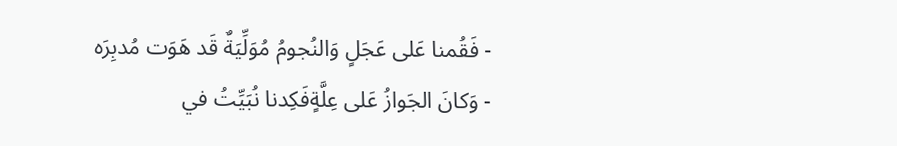- فَقُمنا عَلى عَجَلٍ وَالنُجومُ مُوَلِّيَةٌ قَد هَوَت مُدبِرَه
- وَكانَ الجَوازُ عَلى عِلَّةٍفَكِدنا نُبَيِّتُ في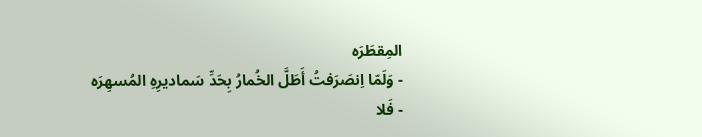المِقطَرَه
- وَلَمّا اِنصَرَفتُ أَطَلَّ الخُمارُ بِحَدِّ سَماديرِهِ المُسهِرَه
- فَلا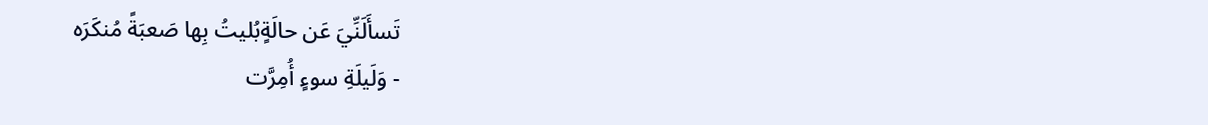تَسأَلَنِّيَ عَن حالَةٍبُليتُ بِها صَعبَةً مُنكَرَه
- وَلَيلَةِ سوءٍ أُمِرَّت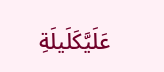عَلَيَّكَلَيلَةِ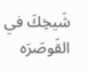شَيخِكَ في القَوصَرَه